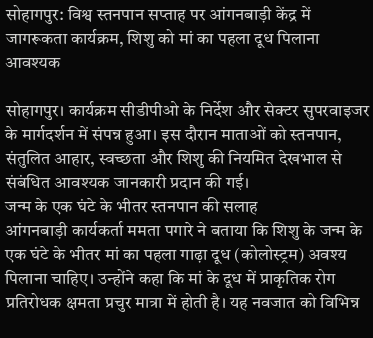सोहागपुर: विश्व स्तनपान सप्ताह पर आंगनबाड़ी केंद्र में जागरूकता कार्यक्रम, शिशु को मां का पहला दूध पिलाना आवश्यक

सोहागपुर। कार्यक्रम सीडीपीओ के निर्देश और सेक्टर सुपरवाइजर के मार्गदर्शन में संपन्न हुआ। इस दौरान माताओं को स्तनपान, संतुलित आहार, स्वच्छता और शिशु की नियमित देखभाल से संबंधित आवश्यक जानकारी प्रदान की गई।
जन्म के एक घंटे के भीतर स्तनपान की सलाह
आंगनबाड़ी कार्यकर्ता ममता पगारे ने बताया कि शिशु के जन्म के एक घंटे के भीतर मां का पहला गाढ़ा दूध (कोलोस्ट्रम) अवश्य पिलाना चाहिए। उन्होंने कहा कि मां के दूध में प्राकृतिक रोग प्रतिरोधक क्षमता प्रचुर मात्रा में होती है। यह नवजात को विभिन्न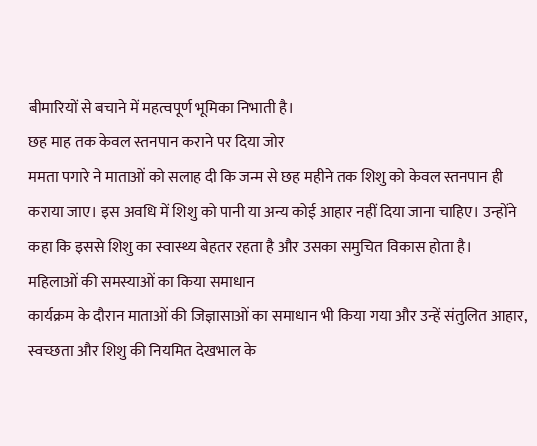बीमारियों से बचाने में महत्वपूर्ण भूमिका निभाती है।
छह माह तक केवल स्तनपान कराने पर दिया जोर
ममता पगारे ने माताओं को सलाह दी कि जन्म से छह महीने तक शिशु को केवल स्तनपान ही कराया जाए। इस अवधि में शिशु को पानी या अन्य कोई आहार नहीं दिया जाना चाहिए। उन्होंने कहा कि इससे शिशु का स्वास्थ्य बेहतर रहता है और उसका समुचित विकास होता है।
महिलाओं की समस्याओं का किया समाधान
कार्यक्रम के दौरान माताओं की जिज्ञासाओं का समाधान भी किया गया और उन्हें संतुलित आहार, स्वच्छता और शिशु की नियमित देखभाल के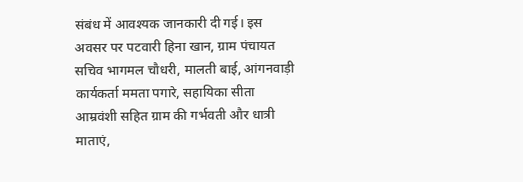संबंध में आवश्यक जानकारी दी गई। इस अवसर पर पटवारी हिना खान, ग्राम पंचायत सचिव भागमल चौधरी, मालती बाई, आंगनवाड़ी कार्यकर्ता ममता पगारे, सहायिका सीता आम्रवंशी सहित ग्राम की गर्भवती और धात्री माताएं,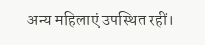अन्य महिलाएं उपस्थित रहीं।